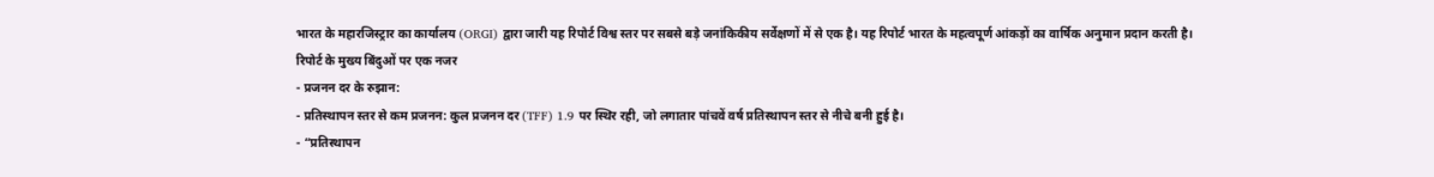भारत के महारजिस्ट्रार का कार्यालय (ORGI) द्वारा जारी यह रिपोर्ट विश्व स्तर पर सबसे बड़े जनांकिकीय सर्वेक्षणों में से एक है। यह रिपोर्ट भारत के महत्वपूर्ण आंकड़ों का वार्षिक अनुमान प्रदान करती है।
रिपोर्ट के मुख्य बिंदुओं पर एक नजर
- प्रजनन दर के रुझान:
- प्रतिस्थापन स्तर से कम प्रजनन: कुल प्रजनन दर (TFF) 1.9 पर स्थिर रही, जो लगातार पांचवें वर्ष प्रतिस्थापन स्तर से नीचे बनी हुई है।
- “प्रतिस्थापन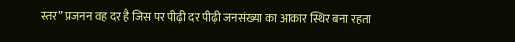स्तर” प्रजनन वह दर है जिस पर पीढ़ी दर पीढ़ी जनसंख्या का आकार स्थिर बना रहता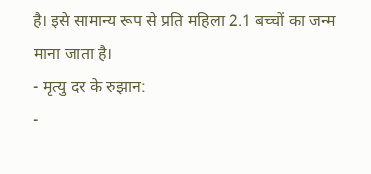है। इसे सामान्य रूप से प्रति महिला 2.1 बच्चों का जन्म माना जाता है।
- मृत्यु दर के रुझान:
-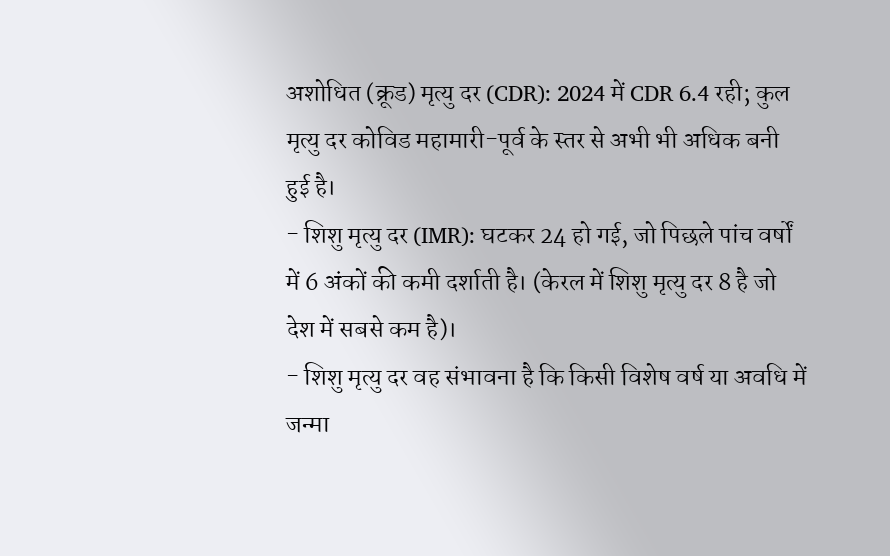अशोधित (क्रूड) मृत्यु दर (CDR): 2024 में CDR 6.4 रही; कुल मृत्यु दर कोविड महामारी-पूर्व के स्तर से अभी भी अधिक बनी हुई है।
- शिशु मृत्यु दर (IMR): घटकर 24 हो गई, जो पिछले पांच वर्षों में 6 अंकों की कमी दर्शाती है। (केरल में शिशु मृत्यु दर 8 है जो देश में सबसे कम है)।
- शिशु मृत्यु दर वह संभावना है कि किसी विशेष वर्ष या अवधि में जन्मा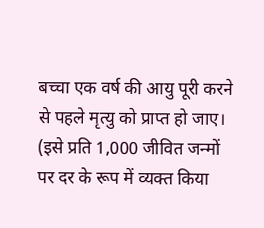बच्चा एक वर्ष की आयु पूरी करने से पहले मृत्यु को प्राप्त हो जाए। (इसे प्रति 1,000 जीवित जन्मों पर दर के रूप में व्यक्त किया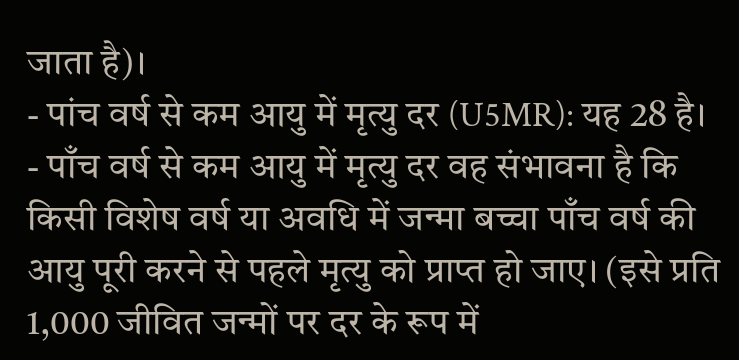जाता है)।
- पांच वर्ष से कम आयु में मृत्यु दर (U5MR): यह 28 है।
- पाँच वर्ष से कम आयु में मृत्यु दर वह संभावना है कि किसी विशेष वर्ष या अवधि में जन्मा बच्चा पाँच वर्ष की आयु पूरी करने से पहले मृत्यु को प्राप्त हो जाए। (इसे प्रति 1,000 जीवित जन्मों पर दर के रूप में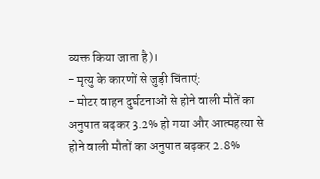व्यक्त किया जाता है)।
- मृत्यु के कारणों से जुड़ी चिंताएं:
- मोटर वाहन दुर्घटनाओं से होने वाली मौतें का अनुपात बढ़कर 3.2% हो गया और आत्महत्या से होने वाली मौतों का अनुपात बढ़कर 2.8%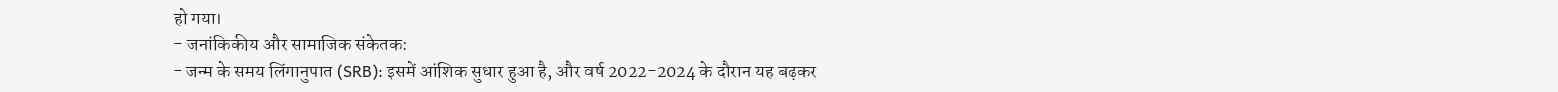हो गया।
- जनांकिकीय और सामाजिक संकेतक:
- जन्म के समय लिंगानुपात (SRB): इसमें आंशिक सुधार हुआ है, और वर्ष 2022-2024 के दौरान यह बढ़कर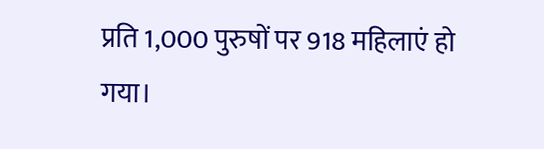प्रति 1,000 पुरुषों पर 918 महिलाएं हो गया।